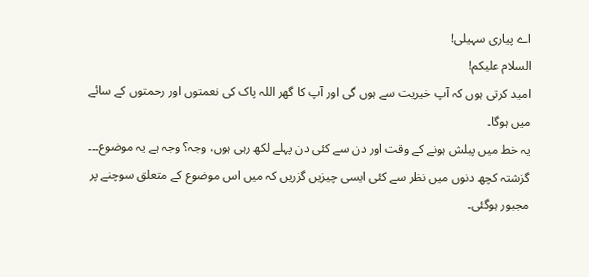اے پیاری سہیلی!
السلام علیکم!
امید کرتی ہوں کہ آپ خیریت سے ہوں گی اور آپ کا گھر اللہ پاک کی نعمتوں اور رحمتوں کے سائے میں ہوگا۔
یہ خط میں پبلش ہونے کے وقت اور دن سے کئی دن پہلے لکھ رہی ہوں، وجہ؟ وجہ ہے یہ موضوع۔۔۔ گزشتہ کچھ دنوں میں نظر سے کئی ایسی چیزیں گزریں کہ میں اس موضوع کے متعلق سوچنے پر مجبور ہوگئی۔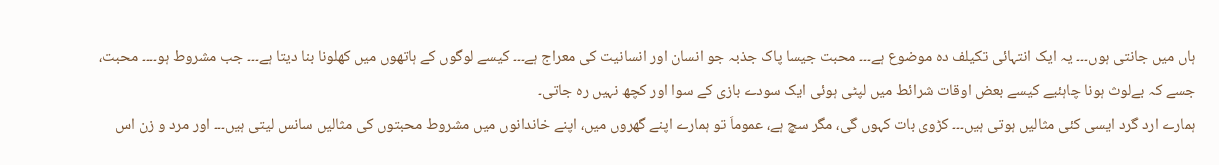ہاں میں جانتی ہوں۔۔۔ یہ ایک انتہائی تکیلف دہ موضوع ہے۔۔۔ محبت جیسا پاک جذبہ جو انسان اور انسانیت کی معراج ہے۔۔۔ کیسے لوگوں کے ہاتھوں میں کھلونا بنا دیتا ہے۔۔۔ جب مشروط ہو۔۔۔۔ محبت، جسے کہ بےلوث ہونا چاہئیے کیسے بعض اوقات شرائط میں لپٹی ہوئی ایک سودے بازی کے سوا اور کچھ نہیں رہ جاتی۔
ہمارے ارد گرد ایسی کئی مثالیں ہوتی ہیں۔۔۔ کڑوی بات کہوں گی، مگر سچ ہے، عموماَ تو ہمارے اپنے گھروں میں، اپنے خاندانوں میں مشروط محبتوں کی مثالیں سانس لیتی ہیں۔۔۔ اور مرد و زن اس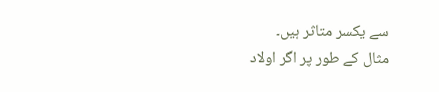سے یکسر متاثر ہیں۔
مثال کے طور پر اگر اولاد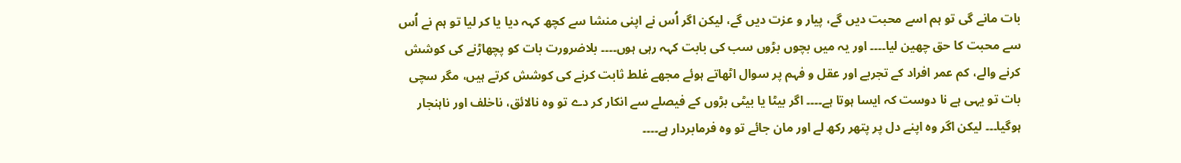بات مانے گی تو ہم اسے محبت دیں گے، پیار و عزت دیں گے، لیکن اگر اُس نے اپنی منشا سے کچھ کہہ دیا یا کر لیا تو ہم نے اُس سے محبت کا حق چھین لیا۔۔۔۔ اور یہ میں بچوں بڑوں سب کی بابت کہہ رہی ہوں۔۔۔۔ بلاضرورت بات کو پچھاڑنے کی کوشش کرنے والے، کم عمر افراد کے تجربے اور عقل و فہم پر سوال اٹھاتے ہوئے مجھے غلط ثابت کرنے کی کوشش کرتے ہیں، مگر سچی بات تو یہی ہے نا دوست کہ ایسا ہوتا ہے۔۔۔۔ اگر بیٹا یا بیٹی بڑوں کے فیصلے سے انکار کر دے تو وہ نالائق، ناخلف اور ناہنجار ہوگیا۔۔۔ لیکن اگر وہ اپنے دل پر پتھر رکھ لے اور مان جائے تو وہ فرمابردار ہے۔۔۔۔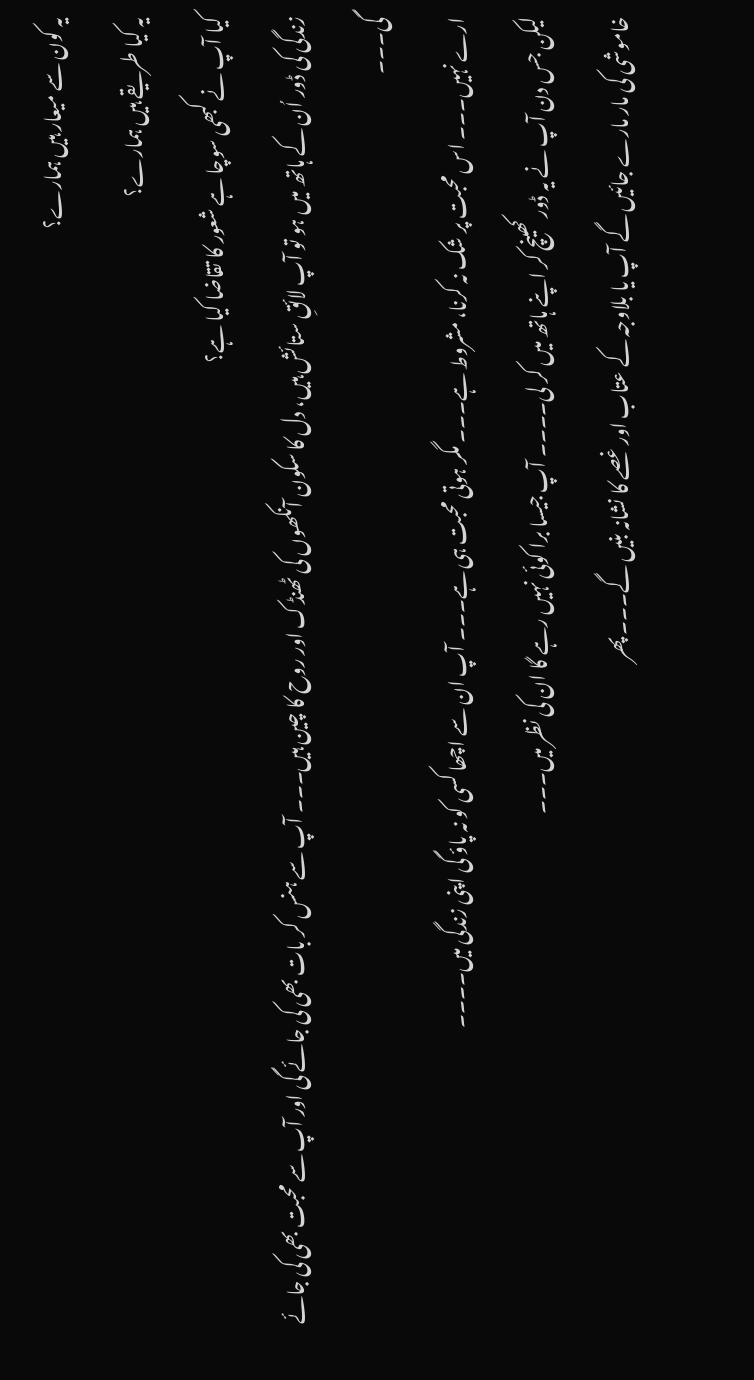یہ کون سے میعار ہیں ہمارے؟
یہ کیا طریقے ہیں ہمارے؟
کیا آپ نے کبھی سوچا ہے شعور کا تقاضا کیا ہے؟
زندگی کی ڈور اُن کے ہاتھ میں ہو تو آپ لائقِ ستائش ہیں، دل کا سکون آنکھوں کی ٹھنڈک اور روح کا چین ہیں۔۔۔ آپ سے ہنس کر بات بھی کی جائے گی اور آپ سے محبت بھی کی جائے گی۔۔۔
ارے نہیں۔۔۔ اس محبت پر شک نہ کرنا، مشروط ہے۔۔۔ مگر ہوتی محبت ہی ہے۔۔۔ آپ ان سے اچھا کسی کو نہ پاؤ گی اپنی زندگی میں۔۔۔۔
لیکن جس دن آپ نے یہ ڈور کھینچ کر اپنے ہاتھ میں کر لی۔۔۔۔ آپ جیسا برا کوئی نہیں رہے گا ان کی نظر میں۔۔۔
خاموشی کی مار مارے جائیں گے آپ یا بلاوجہ کے عتاب اور غصے کا نشانہ بنیں گے۔۔۔ پھر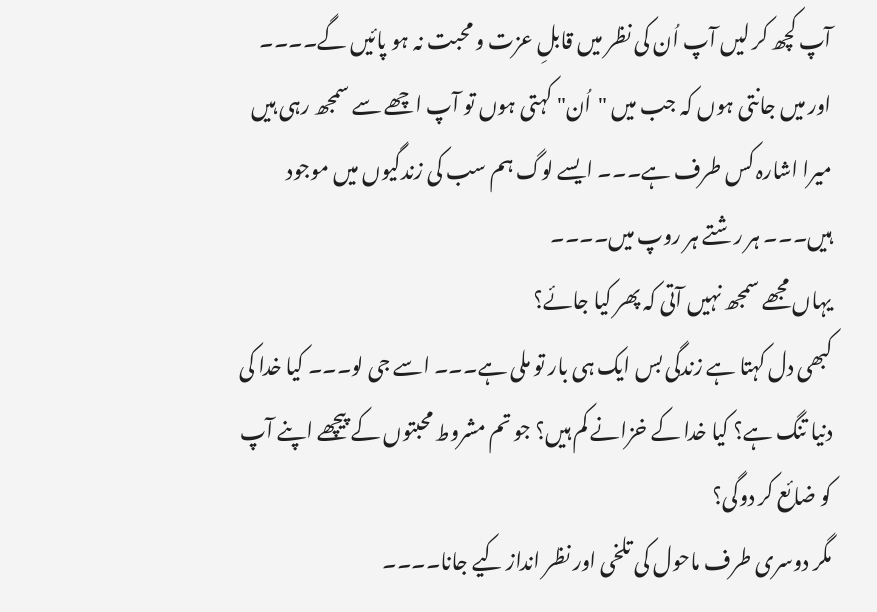آپ کچھ کر لیں آپ اُن کی نظر میں قابلِ عزت و محبت نہ ہو پائیں گے۔۔۔۔
اور میں جانتی ہوں کہ جب میں "اُن" کہتی ہوں تو آپ اچھے سے سمجھ رہی ہیں میرا اشارہ کس طرف ہے۔۔۔ ایسے لوگ ہم سب کی زندگیوں میں موجود ہیں۔۔۔ ہر رشتے ہر روپ میں۔۔۔۔
یہاں مجھے سمجھ نہیں آتی کہ پھر کیا جائے؟
کبھی دل کہتا ہے زندگی بس ایک ہی بار تو ملی ہے۔۔۔ اسے جی لو۔۔۔ کیا خدا کی دنیا تنگ ہے؟ کیا خدا کے خزانے کم ہیں؟ جو تم مشروط محبتوں کے پیچھے اپنے آپ کو ضائع کر دوگی؟
مگر دوسری طرف ماحول کی تلخی اور نظر انداز کیے جانا۔۔۔۔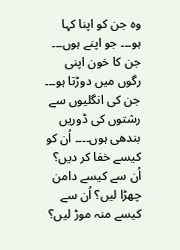وہ جن کو اپنا کہا ہو۔۔۔ جو اپنے ہوں۔۔۔ جن کا خون اپنی رگوں میں دوڑتا ہو۔۔۔ جن کی انگلیوں سے رشتوں کی ڈوریں بندھی ہوں۔۔۔۔ اُن کو کیسے خفا کر دیں؟ اُن سے کیسے دامن چھڑا لیں؟ اُن سے کیسے منہ موڑ لیں؟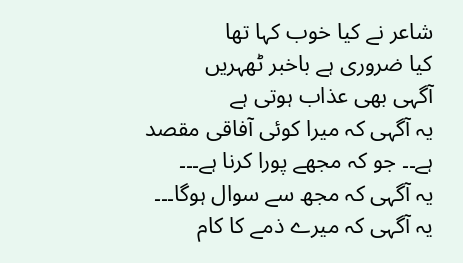شاعر نے کیا خوب کہا تھا
کیا ضروری ہے باخبر ٹھہریں
آگہی بھی عذاب ہوتی ہے
یہ آگہی کہ میرا کوئی آفاقی مقصد ہے۔۔ جو کہ مجھے پورا کرنا ہے۔۔۔
یہ آگہی کہ مجھ سے سوال ہوگا۔۔۔
یہ آگہی کہ میرے ذمے کا کام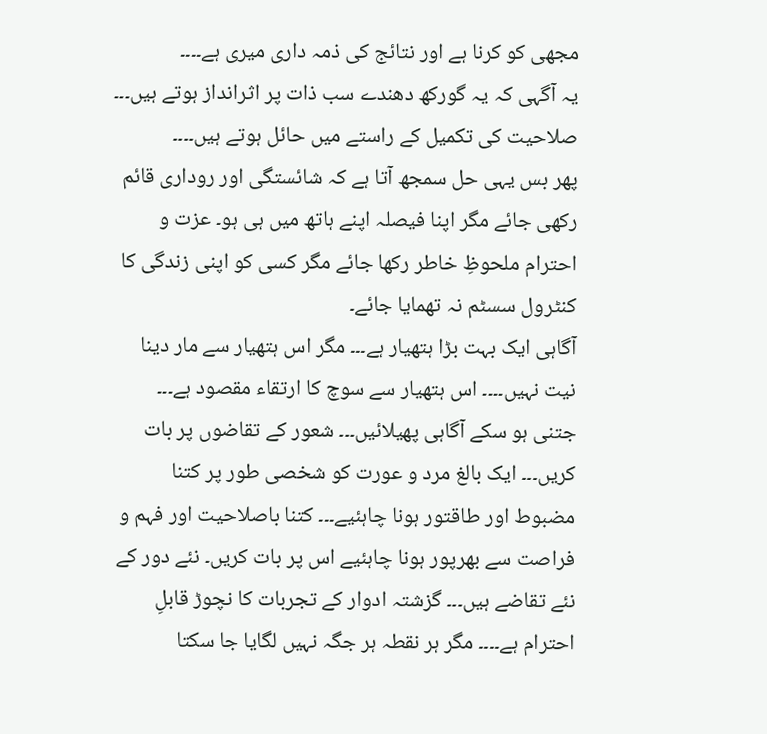مجھی کو کرنا ہے اور نتائج کی ذمہ داری میری ہے۔۔۔۔
یہ آگہی کہ یہ گورکھ دھندے سب ذات پر اثرانداز ہوتے ہیں۔۔۔ صلاحیت کی تکمیل کے راستے میں حائل ہوتے ہیں۔۔۔۔
پھر بس یہی حل سمجھ آتا ہے کہ شائستگی اور روداری قائم رکھی جائے مگر اپنا فیصلہ اپنے ہاتھ میں ہی ہو۔ عزت و احترام ملحوظِ خاطر رکھا جائے مگر کسی کو اپنی زندگی کا کنٹرول سسٹم نہ تھمایا جائے۔
آگاہی ایک بہت بڑا ہتھیار ہے۔۔۔ مگر اس ہتھیار سے مار دینا نیت نہیں۔۔۔۔ اس ہتھیار سے سوچ کا ارتقاء مقصود ہے۔۔۔ جتنی ہو سکے آگاہی پھیلائیں۔۔۔ شعور کے تقاضوں پر بات کریں۔۔۔ ایک بالغ مرد و عورت کو شخصی طور پر کتنا مضبوط اور طاقتور ہونا چاہئیے۔۔۔ کتنا باصلاحیت اور فہم و فراصت سے بھرپور ہونا چاہئیے اس پر بات کریں۔ نئے دور کے نئے تقاضے ہیں۔۔۔ گزشتہ ادوار کے تجربات کا نچوڑ قابلِ احترام ہے۔۔۔۔ مگر ہر نقطہ ہر جگہ نہیں لگایا جا سکتا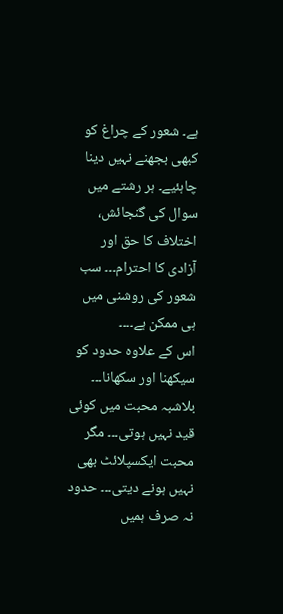ہے۔ شعور کے چراغ کو کبھی بجھنے نہیں دینا چاہئیے۔ ہر رشتے میں سوال کی گنجائش، اختلاف کا حق اور آزادی کا احترام۔۔۔ سب شعور کی روشنی میں ہی ممکن ہے۔۔۔۔
اس کے علاوہ حدود کو سیکھنا اور سکھانا۔۔۔ بلاشبہ محبت میں کوئی قید نہیں ہوتی۔۔۔ مگر محبت ایکسپلائٹ بھی نہیں ہونے دیتی۔۔۔ حدود نہ صرف ہمیں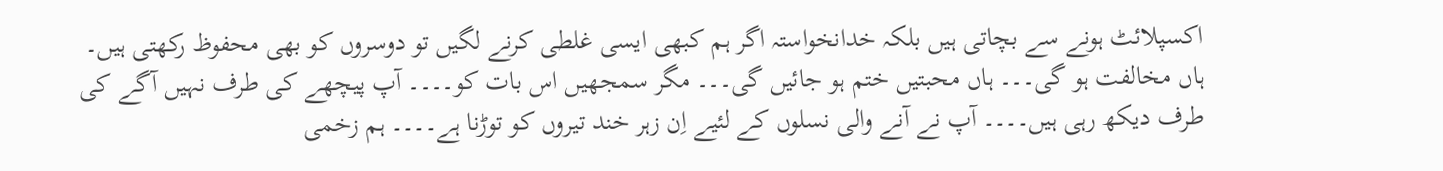اکسپلائٹ ہونے سے بچاتی ہیں بلکہ خدانخواستہ اگر ہم کبھی ایسی غلطی کرنے لگیں تو دوسروں کو بھی محفوظ رکھتی ہیں۔
ہاں مخالفت ہو گی۔۔۔ ہاں محبتیں ختم ہو جائیں گی۔۔۔ مگر سمجھیں اس بات کو۔۔۔۔ آپ پیچھے کی طرف نہیں آگے کی طرف دیکھ رہی ہیں۔۔۔۔ آپ نے آنے والی نسلوں کے لئیے اِن زہر خند تیروں کو توڑنا ہے۔۔۔۔ ہم زخمی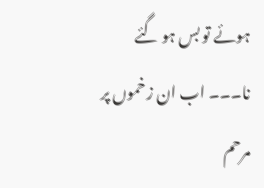ہوئے تو بس ہو گئے نا۔۔۔ اب ان زخموں پر مرحم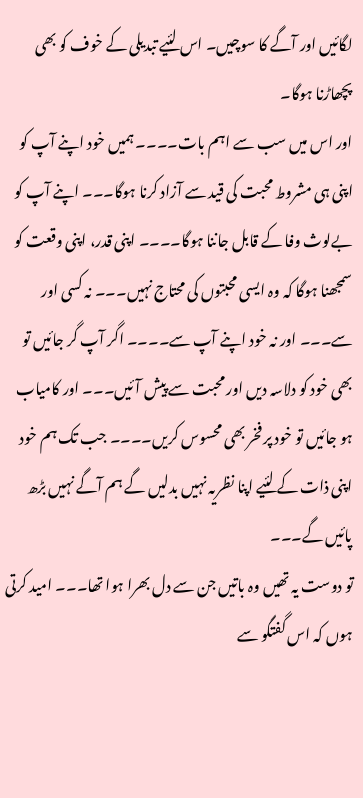لگائیں اور آگے کا سوچیں۔ اس لئیے تبدیلی کے خوف کو بھی پچھاڑنا ہوگا۔
اور اس میں سب سے اہم بات۔۔۔۔ ہمیں خود اپنے آپ کو اپنی ہی مشروط محبت کی قید سے آزاد کرنا ہوگا۔۔۔ اپنے آپ کو بےلوث وفا کے قابل جاننا ہوگا۔۔۔۔ اپنی قدر، اپنی وقعت کو سمجھنا ہوگا کہ وہ ایسی محبتوں کی محتاج نہیں۔۔۔ نہ کسی اور سے۔۔۔ اور نہ خود اپنے آپ سے۔۔۔۔ اگر آپ گر جائیں تو بھی خود کو دلاسہ دیں اور محبت سے پیش آئیں۔۔۔ اور کامیاب ہو جائیں تو خود پر فخر بھی محسوس کریں۔۔۔۔ جب تک ہم خود اپنی ذات کے لئیے اپنا نظریہ نہیں بدلیں گے ہم آگے نہیں بڑھ پائیں گے۔۔۔
تو دوست یہ تھیں وہ باتیں جن سے دل بھرا ہوا تھا۔۔۔ امید کرتی ہوں کہ اس گفتگو سے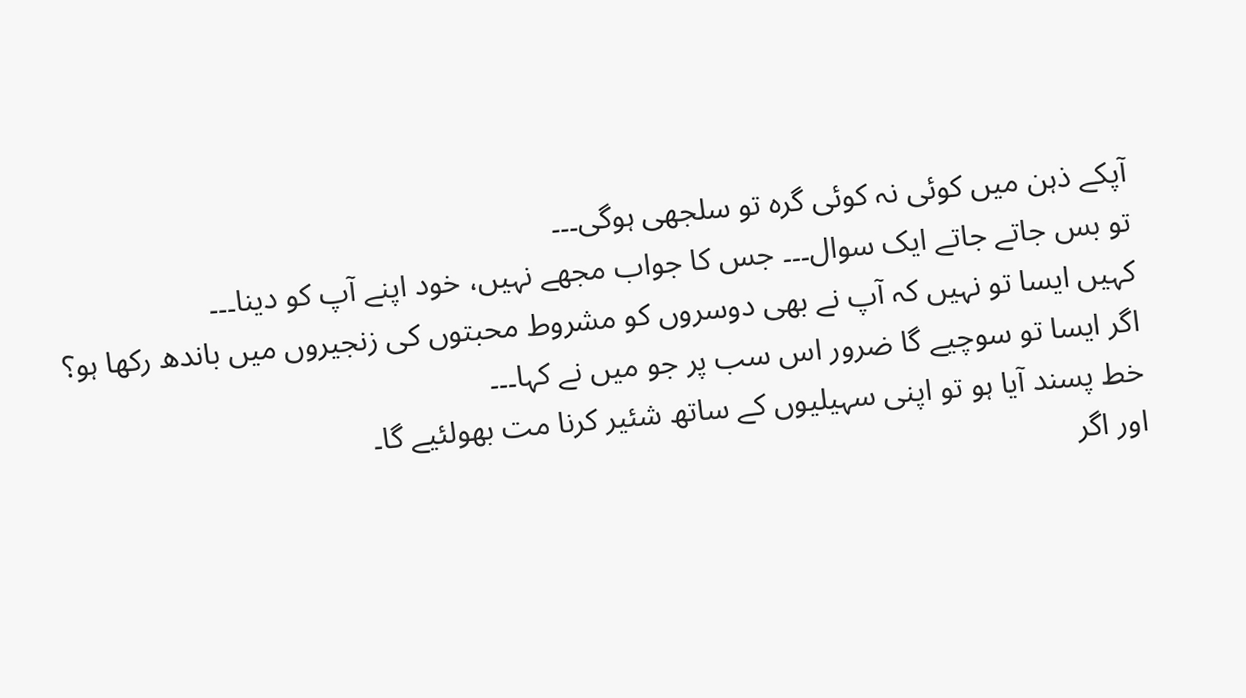آپکے ذہن میں کوئی نہ کوئی گرہ تو سلجھی ہوگی۔۔۔
تو بس جاتے جاتے ایک سوال۔۔۔ جس کا جواب مجھے نہیں، خود اپنے آپ کو دینا۔۔۔
کہیں ایسا تو نہیں کہ آپ نے بھی دوسروں کو مشروط محبتوں کی زنجیروں میں باندھ رکھا ہو؟ اگر ایسا تو سوچیے گا ضرور اس سب پر جو میں نے کہا۔۔۔
خط پسند آیا ہو تو اپنی سہیلیوں کے ساتھ شئیر کرنا مت بھولئیے گا۔
اور اگر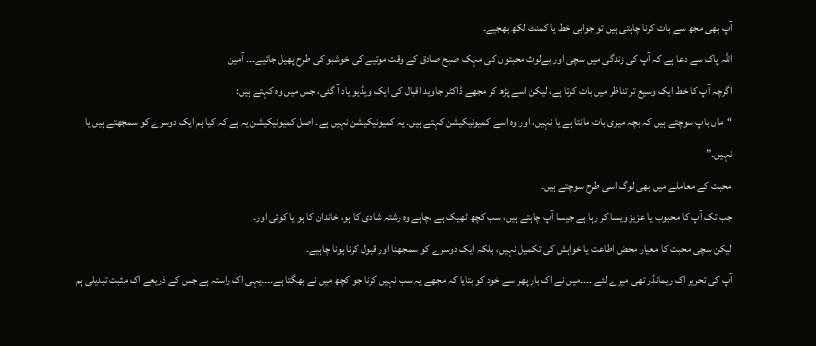آپ بھی مجھ سے بات کرنا چاہتی ہیں تو جوابی خط یا کمنٹ لکھ بھجیے۔
اللہ پاک سے دعا ہے کہ آپ کی زندگی میں سچی اور بےلوث محبتوں کی مہک صبح صادق کے وقت موتیے کی خوشبو کی طرح پھیل جائیے۔۔۔ آمین
اگرچہ آپ کا خط ایک وسیع تر تناظر میں بات کرتا ہے، لیکن اسے پڑھ کر مجھے ڈاکٹر جاوید اقبال کی ایک ویڈیو یاد آ گئی، جس میں وہ کہتے ہیں:
“ماں باپ سوچتے ہیں کہ بچہ میری بات مانتا ہے یا نہیں، اور وہ اسے کمیونیکیشن کہتے ہیں۔ یہ کمیونیکیشن نہیں ہے۔ اصل کمیونیکیشن یہ ہے کہ کیا ہم ایک دوسرے کو سمجھتے ہیں یا نہیں۔”
محبت کے معاملے میں بھی لوگ اسی طرح سوچتے ہیں۔
جب تک آپ کا محبوب یا عزیز ویسا کر رہا ہے جیسا آپ چاہتے ہیں، سب کچھ ٹھیک ہے ،چاہے وہ رشتہ شادی کا ہو، خاندان کا ہو یا کوئی اور۔
لیکن سچی محبت کا معیار محض اطاعت یا خواہش کی تکمیل نہیں، بلکہ ایک دوسرے کو سمجھنا اور قبول کرنا ہونا چاہیے۔
آپ کی تحریر اک ریمانڈر تھی میرے لئے ۔۔۔۔میں نے اک بار پھر سے خود کو بتایا کہ مجھے یہ سب نہیں کرنا جو کچھ میں نے بھگتا ہے۔۔۔۔یہی اک راستہ ہے جس کے ذریعے اک مثبت تبدیلی ہم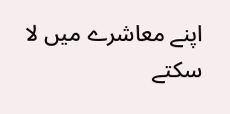اپنے معاشرے میں لا سکتے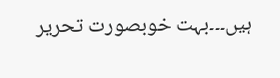ہیں۔۔۔بہت خوبصورت تحریر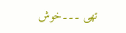تھی ۔۔۔خوش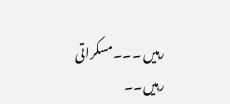رہیں ۔۔۔مسکراتی رہیں۔۔